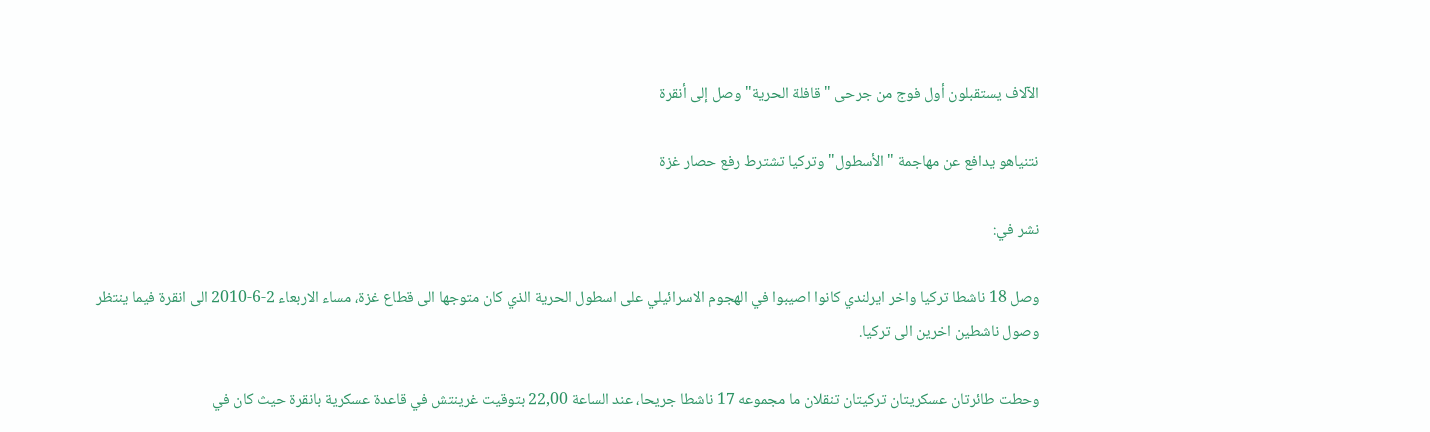الآلاف يستقبلون أول فوج من جرحى "قافلة الحرية" وصل إلى أنقرة

نتنياهو يدافع عن مهاجمة "الأسطول" وتركيا تشترط رفع حصار غزة

نشر في:

وصل 18 ناشطا تركيا واخر ايرلندي كانوا اصيبوا في الهجوم الاسرائيلي على اسطول الحرية الذي كان متوجها الى قطاع غزة، مساء الاربعاء 2-6-2010 الى انقرة فيما ينتظر وصول ناشطين اخرين الى تركيا.

وحطت طائرتان عسكريتان تركيتان تنقلان ما مجموعه 17 ناشطا جريحا، عند الساعة 22,00 بتوقيت غرينتش في قاعدة عسكرية بانقرة حيث كان في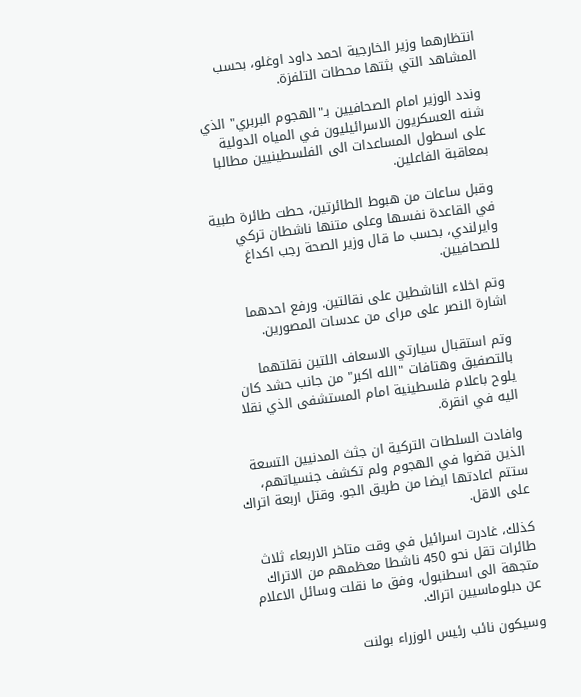انتظارهما وزير الخارجية احمد داود اوغلو، بحسب المشاهد التي بثتها محطات التلفزة.

وندد الوزير امام الصحافيين بـ"الهجوم البربري" الذي شنه العسكريون الاسرائيليون في المياه الدولية على اسطول المساعدات الى الفلسطينيين مطالبا بمعاقبة الفاعلين.

وقبل ساعات من هبوط الطائرتين، حطت طائرة طبية في القاعدة نفسها وعلى متنها ناشطان تركي وايرلندي، بحسب ما قال وزير الصحة رجب اكداغ للصحافيين.

وتم اخلاء الناشطين على نقالتين. ورفع احدهما اشارة النصر على مراى من عدسات المصورين.

وتم استقبال سيارتي الاسعاف اللتين نقلتهما بالتصفيق وهتافات "الله اكبر" من جانب حشد كان يلوح باعلام فلسطينية امام المستشفى الذي نقلا اليه في انقرة.

وافادت السلطات التركية ان جثث المدنيين التسعة الذين قضوا في الهجوم ولم تكشف جنسياتهم، ستتم اعادتها ايضا من طريق الجو. وقتل اربعة اتراك على الاقل.

كذلك، غادرت اسرائيل في وقت متاخر الاربعاء ثلاث طائرات تقل نحو 450 ناشطا معظمهم من الاتراك متجهة الى اسطنبول، وفق ما نقلت وسائل الاعلام عن دبلوماسيين اتراك.

وسيكون نائب رئيس الوزراء بولنت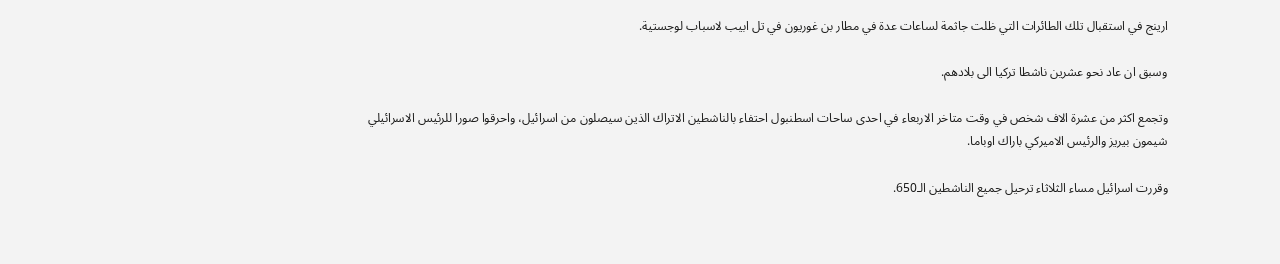ارينج في استقبال تلك الطائرات التي ظلت جاثمة لساعات عدة في مطار بن غوريون في تل ابيب لاسباب لوجستية.

وسبق ان عاد نحو عشرين ناشطا تركيا الى بلادهم.

وتجمع اكثر من عشرة الاف شخص في وقت متاخر الاربعاء في احدى ساحات اسطنبول احتفاء بالناشطين الاتراك الذين سيصلون من اسرائيل، واحرقوا صورا للرئيس الاسرائيلي شيمون بيريز والرئيس الاميركي باراك اوباما.

وقررت اسرائيل مساء الثلاثاء ترحيل جميع الناشطين الـ650.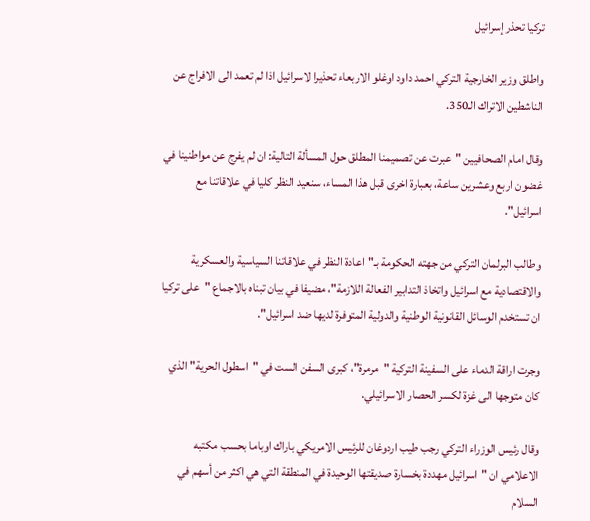تركيا تحذر إسرائيل

واطلق وزير الخارجية التركي احمد داود اوغلو الاربعاء تحذيرا لاسرائيل اذا لم تعمد الى الافراج عن الناشطين الاتراك الـ350.

وقال امام الصحافيين "عبرت عن تصميمنا المطلق حول المسألة التالية: ان لم يفرج عن مواطنينا في غضون اربع وعشرين ساعة، بعبارة اخرى قبل هذا المساء، سنعيد النظر كليا في علاقاتنا مع اسرائيل".

وطالب البرلمان التركي من جهته الحكومة بـ"اعادة النظر في علاقاتنا السياسية والعسكرية والاقتصادية مع اسرائيل واتخاذ التدابير الفعالة اللازمة"، مضيفا في بيان تبناه بالاجماع "على تركيا ان تستخدم الوسائل القانونية الوطنية والدولية المتوفرة لديها ضد اسرائيل".

وجرت اراقة الدماء على السفينة التركية "مرمرة"، كبرى السفن الست في "اسطول الحرية" الذي كان متوجها الى غزة لكسر الحصار الاسرائيلي.

وقال رئيس الوزراء التركي رجب طيب اردوغان للرئيس الامريكي باراك اوباما بحسب مكتبه الاعلامي ان "اسرائيل مهددة بخسارة صديقتها الوحيدة في المنطقة التي هي اكثر من أسهم في السلام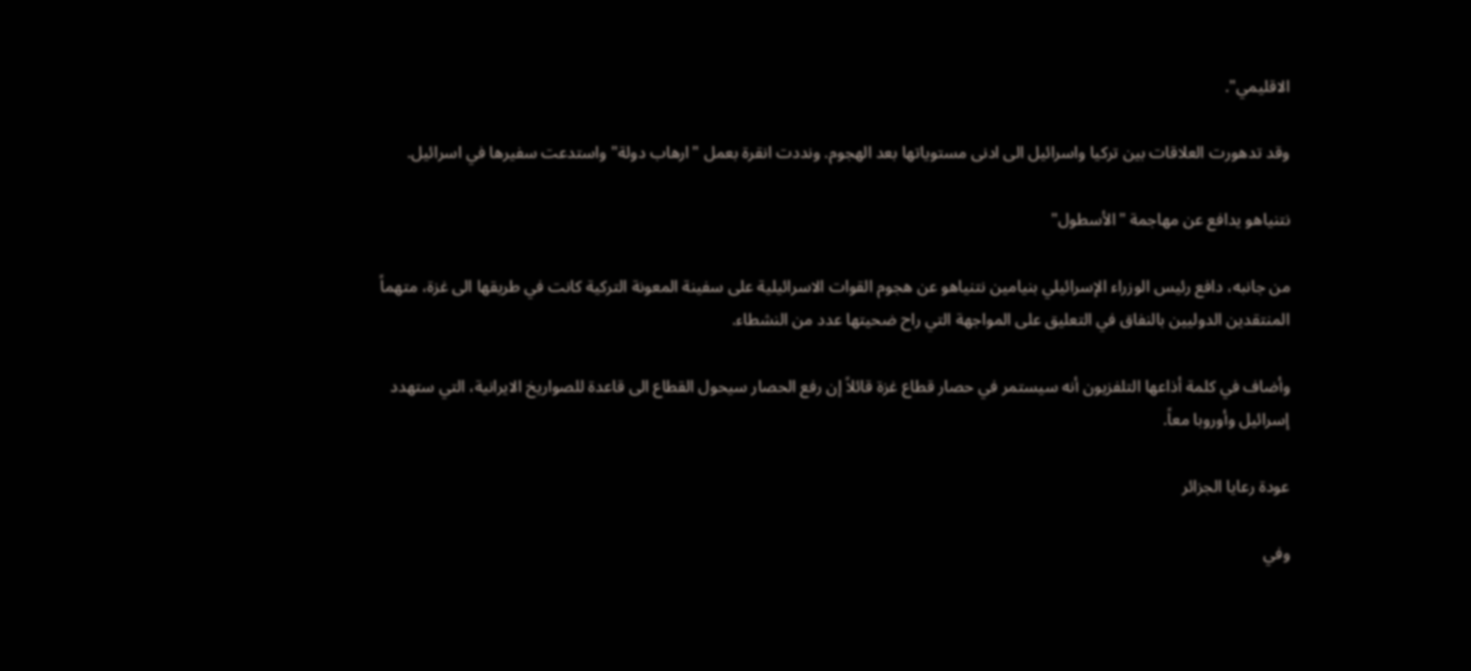الاقليمي".

وقد تدهورت العلاقات بين تركيا واسرائيل الى ادنى مستوياتها بعد الهجوم. ونددت انقرة بعمل "ارهاب دولة" واستدعت سفيرها في اسرائيل.

نتنياهو يدافع عن مهاجمة "الأسطول"

من جانبه، دافع رئيس الوزراء الإسرائيلي بنيامين نتنياهو عن هجوم القوات الاسرائيلية على سفينة المعونة التركية كانت في طريقها الى غزة، متهماً المنتقدين الدوليين بالنفاق في التعليق على المواجهة التي راح ضحيتها عدد من النشطاء.

وأضاف في كلمة أذاعها التلفزيون أنه سيستمر في حصار قطاع غزة قائلاً إن رفع الحصار سيحول القطاع الى قاعدة للصواريخ الايرانية، التي ستهدد إسرائيل وأوروبا معاً.

عودة رعايا الجزائر

وفي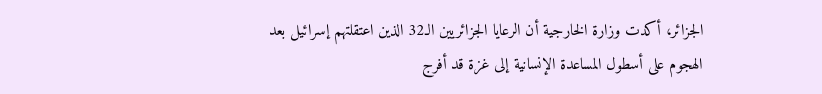الجزائر، أكدت وزارة الخارجية أن الرعايا الجزائريين الـ32 الذين اعتقلتهم إسرائيل بعد الهجوم على أسطول المساعدة الإنسانية إلى غزة قد أفرج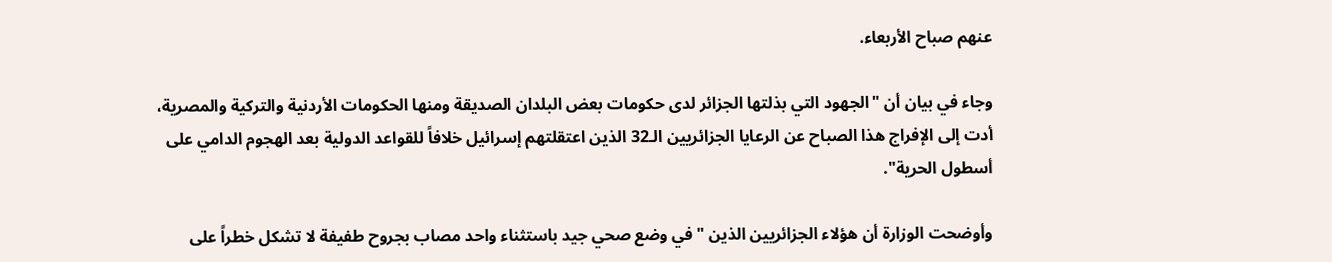عنهم صباح الأربعاء.

وجاء في بيان أن "الجهود التي بذلتها الجزائر لدى حكومات بعض البلدان الصديقة ومنها الحكومات الأردنية والتركية والمصرية، أدت إلى الإفراج هذا الصباح عن الرعايا الجزائريين الـ32 الذين اعتقلتهم إسرائيل خلافاً للقواعد الدولية بعد الهجوم الدامي على أسطول الحرية".

وأوضحت الوزارة أن هؤلاء الجزائريين الذين "في وضع صحي جيد باستثناء واحد مصاب بجروح طفيفة لا تشكل خطراً على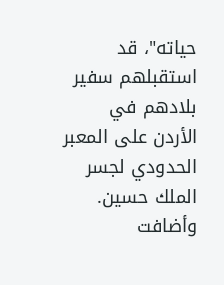حياته"، قد استقبلهم سفير بلادهم في الأردن على المعبر الحدودي لجسر الملك حسين. وأضافت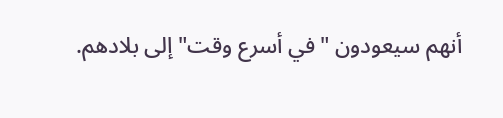أنهم سيعودون "في أسرع وقت" إلى بلادهم.